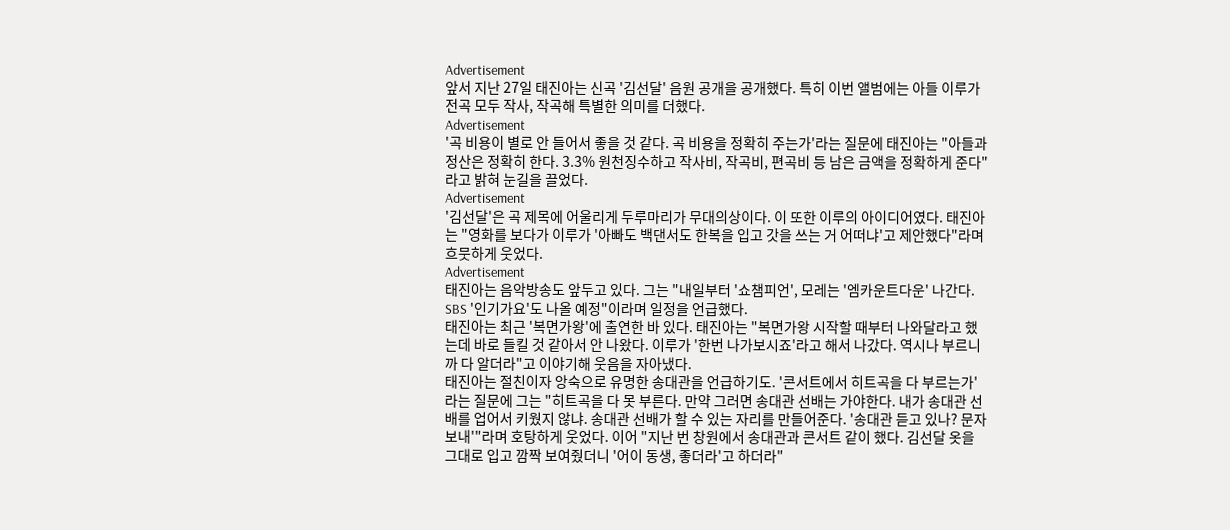Advertisement
앞서 지난 27일 태진아는 신곡 '김선달' 음원 공개을 공개했다. 특히 이번 앨범에는 아들 이루가 전곡 모두 작사, 작곡해 특별한 의미를 더했다.
Advertisement
'곡 비용이 별로 안 들어서 좋을 것 같다. 곡 비용을 정확히 주는가'라는 질문에 태진아는 "아들과 정산은 정확히 한다. 3.3% 원천징수하고 작사비, 작곡비, 편곡비 등 남은 금액을 정확하게 준다"라고 밝혀 눈길을 끌었다.
Advertisement
'김선달'은 곡 제목에 어울리게 두루마리가 무대의상이다. 이 또한 이루의 아이디어였다. 태진아는 "영화를 보다가 이루가 '아빠도 백댄서도 한복을 입고 갓을 쓰는 거 어떠냐'고 제안했다"라며 흐뭇하게 웃었다.
Advertisement
태진아는 음악방송도 앞두고 있다. 그는 "내일부터 '쇼챔피언', 모레는 '엠카운트다운' 나간다. SBS '인기가요'도 나올 예정"이라며 일정을 언급했다.
태진아는 최근 '복면가왕'에 출연한 바 있다. 태진아는 "복면가왕 시작할 때부터 나와달라고 했는데 바로 들킬 것 같아서 안 나왔다. 이루가 '한번 나가보시죠'라고 해서 나갔다. 역시나 부르니까 다 알더라"고 이야기해 웃음을 자아냈다.
태진아는 절친이자 앙숙으로 유명한 송대관을 언급하기도. '콘서트에서 히트곡을 다 부르는가'라는 질문에 그는 "히트곡을 다 못 부른다. 만약 그러면 송대관 선배는 가야한다. 내가 송대관 선배를 업어서 키웠지 않냐. 송대관 선배가 할 수 있는 자리를 만들어준다. '송대관 듣고 있나? 문자 보내'"라며 호탕하게 웃었다. 이어 "지난 번 창원에서 송대관과 콘서트 같이 했다. 김선달 옷을 그대로 입고 깜짝 보여줬더니 '어이 동생, 좋더라'고 하더라"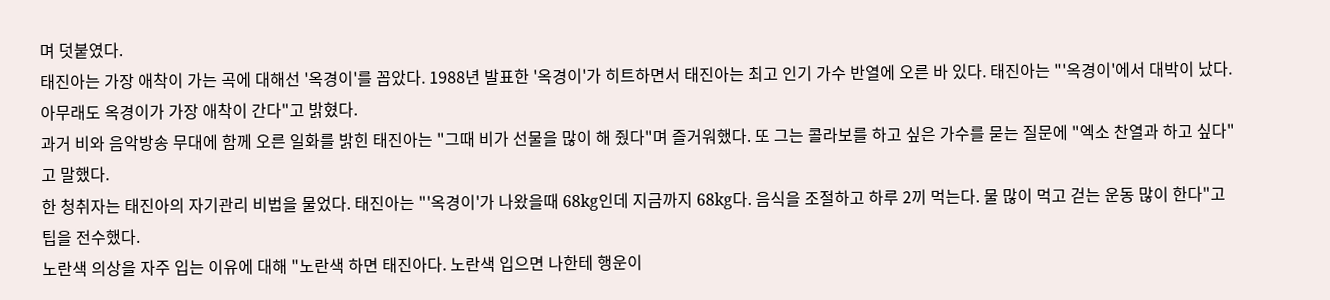며 덧붙였다.
태진아는 가장 애착이 가는 곡에 대해선 '옥경이'를 꼽았다. 1988년 발표한 '옥경이'가 히트하면서 태진아는 최고 인기 가수 반열에 오른 바 있다. 태진아는 "'옥경이'에서 대박이 났다. 아무래도 옥경이가 가장 애착이 간다"고 밝혔다.
과거 비와 음악방송 무대에 함께 오른 일화를 밝힌 태진아는 "그때 비가 선물을 많이 해 줬다"며 즐거워했다. 또 그는 콜라보를 하고 싶은 가수를 묻는 질문에 "엑소 찬열과 하고 싶다"고 말했다.
한 청취자는 태진아의 자기관리 비법을 물었다. 태진아는 "'옥경이'가 나왔을때 68kg인데 지금까지 68kg다. 음식을 조절하고 하루 2끼 먹는다. 물 많이 먹고 걷는 운동 많이 한다"고 팁을 전수했다.
노란색 의상을 자주 입는 이유에 대해 "노란색 하면 태진아다. 노란색 입으면 나한테 행운이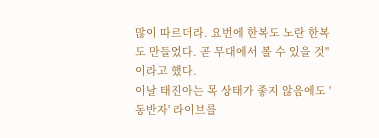많이 따르더라. 요번에 한복도 노란 한복도 만들었다. 곧 무대에서 볼 수 있을 것"이라고 했다.
이날 태진아는 목 상태가 좋지 않음에도 '동반자' 라이브를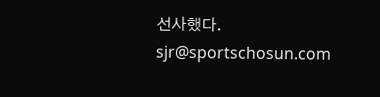선사했다.
sjr@sportschosun.com